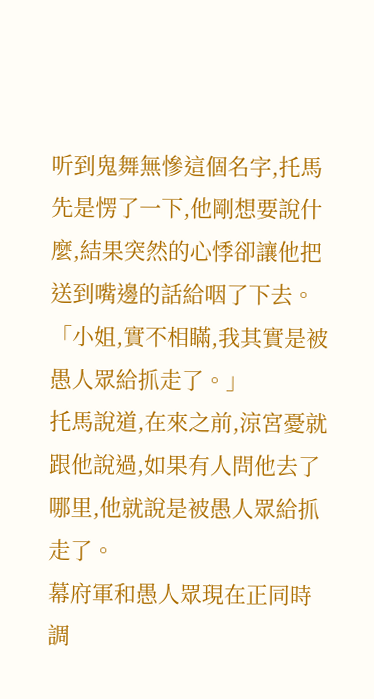听到鬼舞無慘這個名字,托馬先是愣了一下,他剛想要說什麼,結果突然的心悸卻讓他把送到嘴邊的話給咽了下去。
「小姐,實不相瞞,我其實是被愚人眾給抓走了。」
托馬說道,在來之前,涼宮憂就跟他說過,如果有人問他去了哪里,他就說是被愚人眾給抓走了。
幕府軍和愚人眾現在正同時調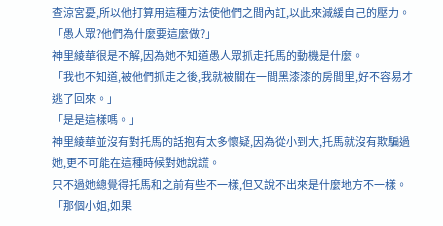查涼宮憂,所以他打算用這種方法使他們之間內訌,以此來減緩自己的壓力。
「愚人眾?他們為什麼要這麼做?」
神里綾華很是不解,因為她不知道愚人眾抓走托馬的動機是什麼。
「我也不知道,被他們抓走之後,我就被關在一間黑漆漆的房間里,好不容易才逃了回來。」
「是是這樣嗎。」
神里綾華並沒有對托馬的話抱有太多懷疑,因為從小到大,托馬就沒有欺騙過她,更不可能在這種時候對她說謊。
只不過她總覺得托馬和之前有些不一樣,但又說不出來是什麼地方不一樣。
「那個小姐,如果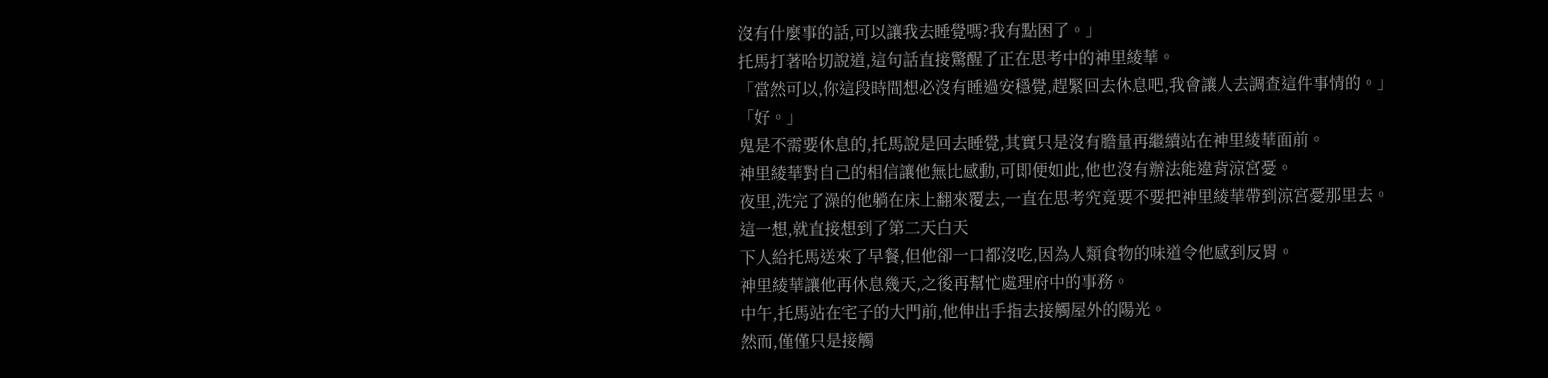沒有什麼事的話,可以讓我去睡覺嗎?我有點困了。」
托馬打著哈切說道,這句話直接驚醒了正在思考中的神里綾華。
「當然可以,你這段時間想必沒有睡過安穩覺,趕緊回去休息吧,我會讓人去調查這件事情的。」
「好。」
鬼是不需要休息的,托馬說是回去睡覺,其實只是沒有膽量再繼續站在神里綾華面前。
神里綾華對自己的相信讓他無比感動,可即便如此,他也沒有辦法能違背涼宮憂。
夜里,洗完了澡的他躺在床上翻來覆去,一直在思考究竟要不要把神里綾華帶到涼宮憂那里去。
這一想,就直接想到了第二天白天
下人給托馬送來了早餐,但他卻一口都沒吃,因為人類食物的味道令他感到反胃。
神里綾華讓他再休息幾天,之後再幫忙處理府中的事務。
中午,托馬站在宅子的大門前,他伸出手指去接觸屋外的陽光。
然而,僅僅只是接觸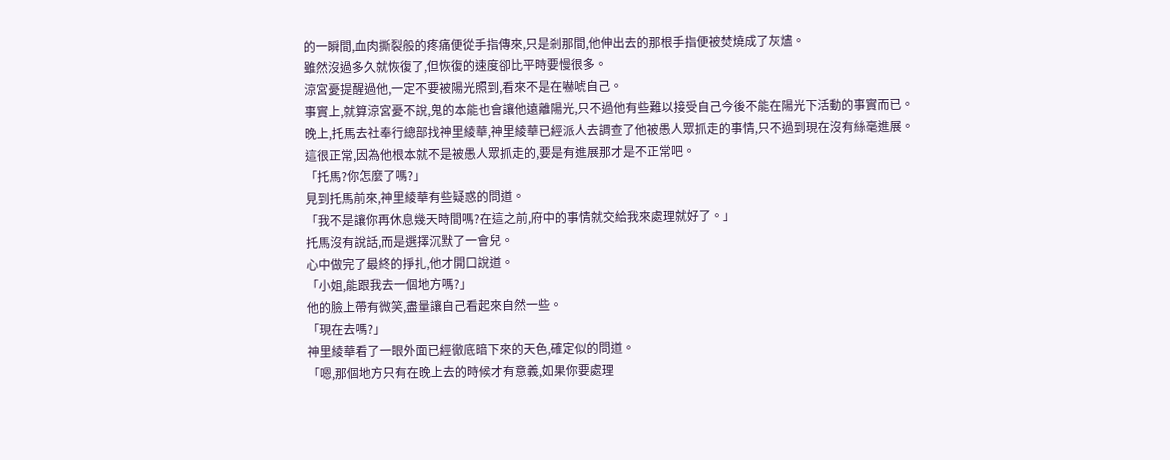的一瞬間,血肉撕裂般的疼痛便從手指傳來,只是剎那間,他伸出去的那根手指便被焚燒成了灰燼。
雖然沒過多久就恢復了,但恢復的速度卻比平時要慢很多。
涼宮憂提醒過他,一定不要被陽光照到,看來不是在嚇唬自己。
事實上,就算涼宮憂不說,鬼的本能也會讓他遠離陽光,只不過他有些難以接受自己今後不能在陽光下活動的事實而已。
晚上,托馬去社奉行總部找神里綾華,神里綾華已經派人去調查了他被愚人眾抓走的事情,只不過到現在沒有絲毫進展。
這很正常,因為他根本就不是被愚人眾抓走的,要是有進展那才是不正常吧。
「托馬?你怎麼了嗎?」
見到托馬前來,神里綾華有些疑惑的問道。
「我不是讓你再休息幾天時間嗎?在這之前,府中的事情就交給我來處理就好了。」
托馬沒有說話,而是選擇沉默了一會兒。
心中做完了最終的掙扎,他才開口說道。
「小姐,能跟我去一個地方嗎?」
他的臉上帶有微笑,盡量讓自己看起來自然一些。
「現在去嗎?」
神里綾華看了一眼外面已經徹底暗下來的天色,確定似的問道。
「嗯,那個地方只有在晚上去的時候才有意義,如果你要處理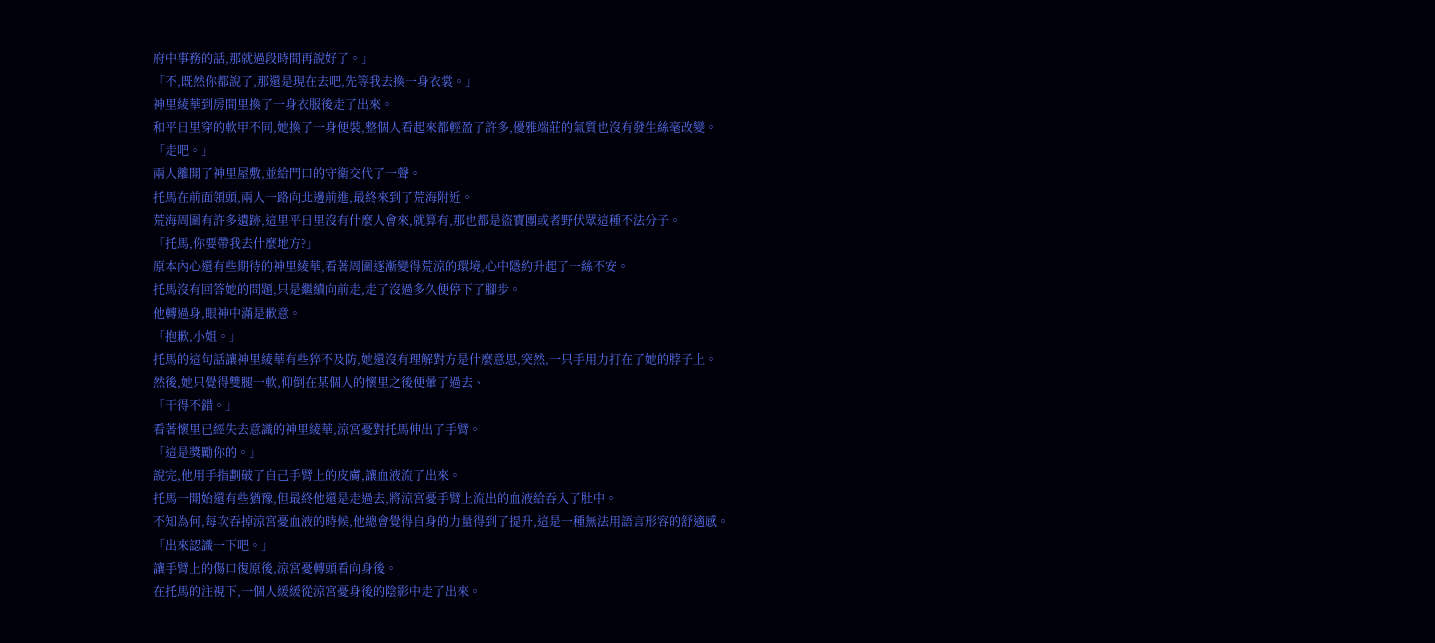府中事務的話,那就過段時間再說好了。」
「不,既然你都說了,那還是現在去吧,先等我去換一身衣裳。」
神里綾華到房間里換了一身衣服後走了出來。
和平日里穿的軟甲不同,她換了一身便裝,整個人看起來都輕盈了許多,優雅端莊的氣質也沒有發生絲毫改變。
「走吧。」
兩人離開了神里屋敷,並給門口的守衛交代了一聲。
托馬在前面領頭,兩人一路向北邊前進,最終來到了荒海附近。
荒海周圍有許多遺跡,這里平日里沒有什麼人會來,就算有,那也都是盜寶團或者野伏眾這種不法分子。
「托馬,你要帶我去什麼地方?」
原本內心還有些期待的神里綾華,看著周圍逐漸變得荒涼的環境,心中隱約升起了一絲不安。
托馬沒有回答她的問題,只是繼續向前走,走了沒過多久便停下了腳步。
他轉過身,眼神中滿是歉意。
「抱歉,小姐。」
托馬的這句話讓神里綾華有些猝不及防,她還沒有理解對方是什麼意思,突然,一只手用力打在了她的脖子上。
然後,她只覺得雙腿一軟,仰倒在某個人的懷里之後便暈了過去、
「干得不錯。」
看著懷里已經失去意識的神里綾華,涼宮憂對托馬伸出了手臂。
「這是獎勵你的。」
說完,他用手指劃破了自己手臂上的皮膚,讓血液流了出來。
托馬一開始還有些猶豫,但最終他還是走過去,將涼宮憂手臂上流出的血液給吞入了肚中。
不知為何,每次吞掉涼宮憂血液的時候,他總會覺得自身的力量得到了提升,這是一種無法用語言形容的舒適感。
「出來認識一下吧。」
讓手臂上的傷口復原後,涼宮憂轉頭看向身後。
在托馬的注視下,一個人緩緩從涼宮憂身後的陰影中走了出來。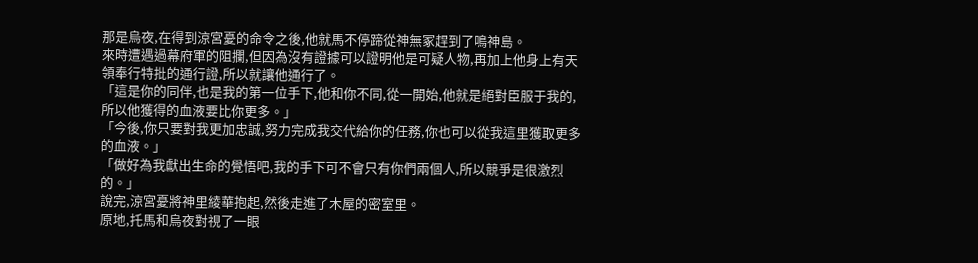那是烏夜,在得到涼宮憂的命令之後,他就馬不停蹄從神無冢趕到了鳴神島。
來時遭遇過幕府軍的阻攔,但因為沒有證據可以證明他是可疑人物,再加上他身上有天領奉行特批的通行證,所以就讓他通行了。
「這是你的同伴,也是我的第一位手下,他和你不同,從一開始,他就是絕對臣服于我的,所以他獲得的血液要比你更多。」
「今後,你只要對我更加忠誠,努力完成我交代給你的任務,你也可以從我這里獲取更多的血液。」
「做好為我獻出生命的覺悟吧,我的手下可不會只有你們兩個人,所以競爭是很激烈的。」
說完,涼宮憂將神里綾華抱起,然後走進了木屋的密室里。
原地,托馬和烏夜對視了一眼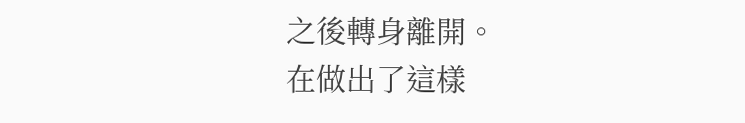之後轉身離開。
在做出了這樣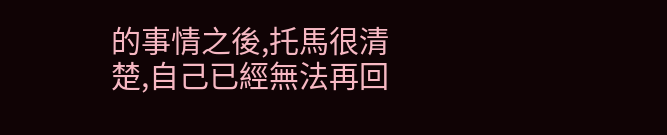的事情之後,托馬很清楚,自己已經無法再回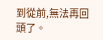到從前,無法再回頭了。